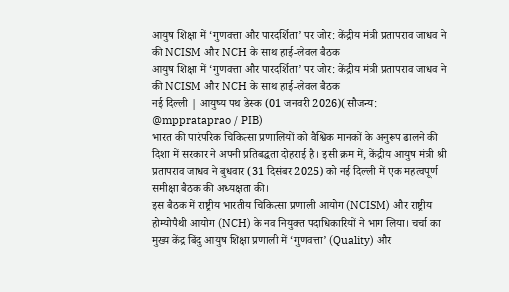आयुष शिक्षा में ‘गुणवत्ता और पारदर्शिता’ पर जोर: केंद्रीय मंत्री प्रतापराव जाधव ने की NCISM और NCH के साथ हाई-लेवल बैठक
आयुष शिक्षा में ‘गुणवत्ता और पारदर्शिता’ पर जोर: केंद्रीय मंत्री प्रतापराव जाधव ने की NCISM और NCH के साथ हाई-लेवल बैठक
नई दिल्ली | आयुष्य पथ डेस्क (01 जनवरी 2026)(सौजन्य: @mpprataprao / PIB)
भारत की पारंपरिक चिकित्सा प्रणालियों को वैश्विक मानकों के अनुरूप ढालने की दिशा में सरकार ने अपनी प्रतिबद्धता दोहराई है। इसी क्रम में, केंद्रीय आयुष मंत्री श्री प्रतापराव जाधव ने बुधवार (31 दिसंबर 2025) को नई दिल्ली में एक महत्वपूर्ण समीक्षा बैठक की अध्यक्षता की।
इस बैठक में राष्ट्रीय भारतीय चिकित्सा प्रणाली आयोग (NCISM) और राष्ट्रीय होम्योपैथी आयोग (NCH) के नव नियुक्त पदाधिकारियों ने भाग लिया। चर्चा का मुख्य केंद्र बिंदु आयुष शिक्षा प्रणाली में ‘गुणवत्ता’ (Quality) और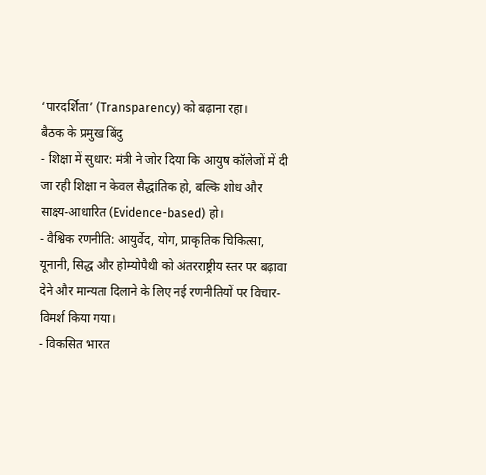‘पारदर्शिता’ (Transparency) को बढ़ाना रहा।
बैठक के प्रमुख बिंदु
- शिक्षा में सुधार: मंत्री ने जोर दिया कि आयुष कॉलेजों में दी जा रही शिक्षा न केवल सैद्धांतिक हो, बल्कि शोध और साक्ष्य-आधारित (Evidence-based) हो।
- वैश्विक रणनीति: आयुर्वेद, योग, प्राकृतिक चिकित्सा, यूनानी, सिद्ध और होम्योपैथी को अंतरराष्ट्रीय स्तर पर बढ़ावा देने और मान्यता दिलाने के लिए नई रणनीतियों पर विचार-विमर्श किया गया।
- विकसित भारत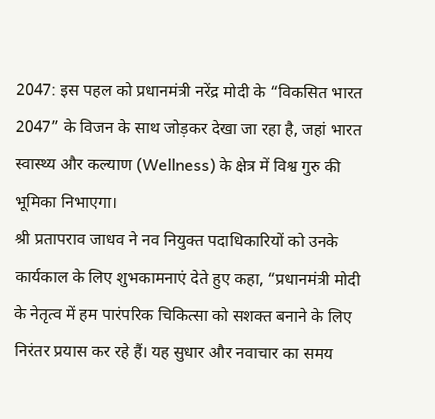2047: इस पहल को प्रधानमंत्री नरेंद्र मोदी के “विकसित भारत 2047” के विजन के साथ जोड़कर देखा जा रहा है, जहां भारत स्वास्थ्य और कल्याण (Wellness) के क्षेत्र में विश्व गुरु की भूमिका निभाएगा।
श्री प्रतापराव जाधव ने नव नियुक्त पदाधिकारियों को उनके कार्यकाल के लिए शुभकामनाएं देते हुए कहा, “प्रधानमंत्री मोदी के नेतृत्व में हम पारंपरिक चिकित्सा को सशक्त बनाने के लिए निरंतर प्रयास कर रहे हैं। यह सुधार और नवाचार का समय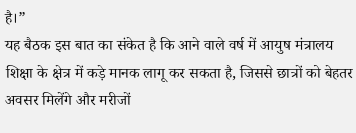है।”
यह बैठक इस बात का संकेत है कि आने वाले वर्ष में आयुष मंत्रालय शिक्षा के क्षेत्र में कड़े मानक लागू कर सकता है, जिससे छात्रों को बेहतर अवसर मिलेंगे और मरीजों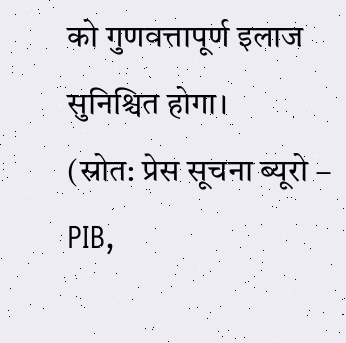को गुणवत्तापूर्ण इलाज सुनिश्चित होगा।
(स्रोत: प्रेस सूचना ब्यूरो – PIB,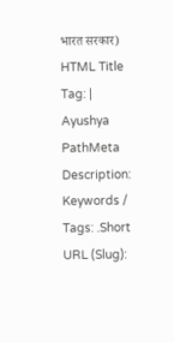भारत सरकार)
HTML Title Tag: | Ayushya PathMeta Description: Keywords / Tags: .Short URL (Slug):